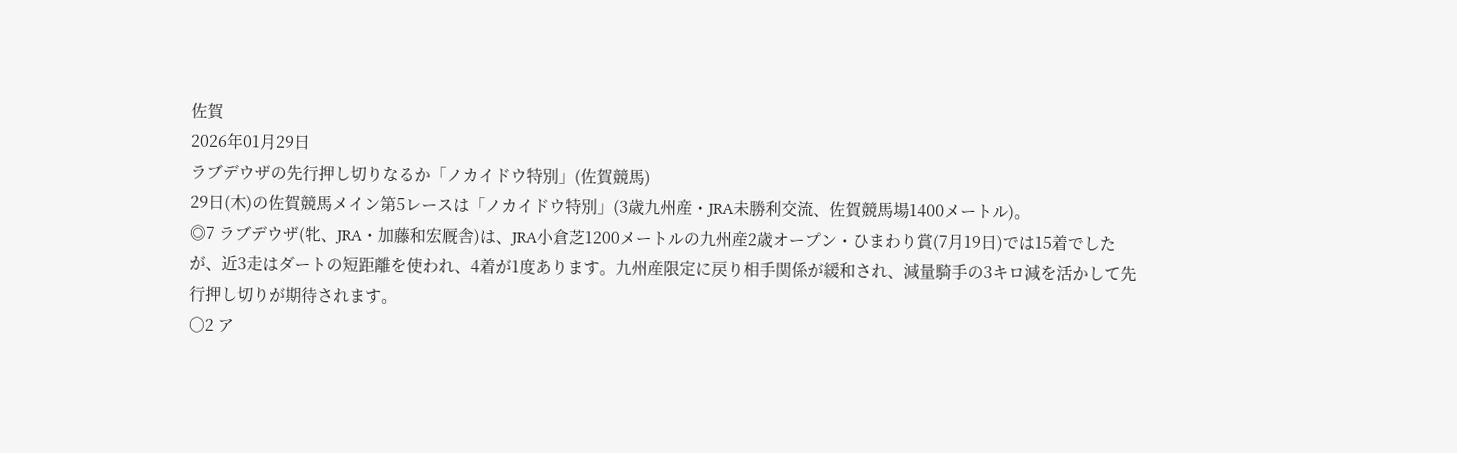佐賀
2026年01月29日
ラブデウザの先行押し切りなるか「ノカイドウ特別」(佐賀競馬)
29日(木)の佐賀競馬メイン第5レースは「ノカイドウ特別」(3歳九州産・JRA未勝利交流、佐賀競馬場1400メートル)。
◎7 ラブデウザ(牝、JRA・加藤和宏厩舎)は、JRA小倉芝1200メートルの九州産2歳オープン・ひまわり賞(7月19日)では15着でしたが、近3走はダートの短距離を使われ、4着が1度あります。九州産限定に戻り相手関係が緩和され、減量騎手の3キロ減を活かして先行押し切りが期待されます。
○2 ア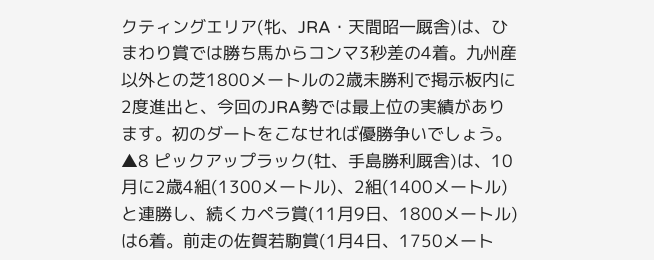クティングエリア(牝、JRA・天間昭一厩舎)は、ひまわり賞では勝ち馬からコンマ3秒差の4着。九州産以外との芝1800メートルの2歳未勝利で掲示板内に2度進出と、今回のJRA勢では最上位の実績があります。初のダートをこなせれば優勝争いでしょう。
▲8 ピックアップラック(牡、手島勝利厩舎)は、10月に2歳4組(1300メートル)、2組(1400メートル)と連勝し、続くカペラ賞(11月9日、1800メートル)は6着。前走の佐賀若駒賞(1月4日、1750メート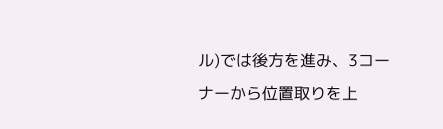ル)では後方を進み、3コーナーから位置取りを上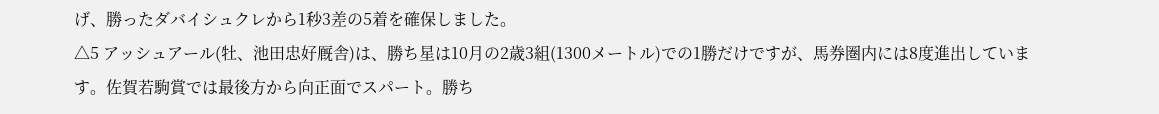げ、勝ったダバイシュクレから1秒3差の5着を確保しました。
△5 アッシュアール(牡、池田忠好厩舎)は、勝ち星は10月の2歳3組(1300メートル)での1勝だけですが、馬券圏内には8度進出しています。佐賀若駒賞では最後方から向正面でスパート。勝ち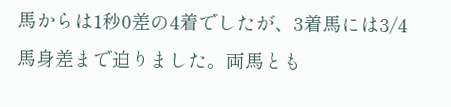馬からは1秒0差の4着でしたが、3着馬には3/4馬身差まで迫りました。両馬とも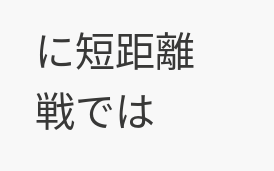に短距離戦では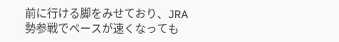前に行ける脚をみせており、JRA勢参戦でペースが速くなっても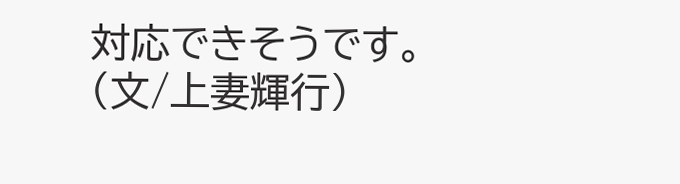対応できそうです。
(文/上妻輝行)